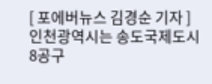[ 포에버뉴스 김경순 기자 ] 인천광역시는 송도국제도시 8공구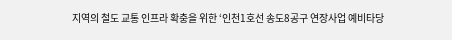지역의 철도 교통 인프라 확충을 위한 ‘인천1호선 송도8공구 연장사업 예비타당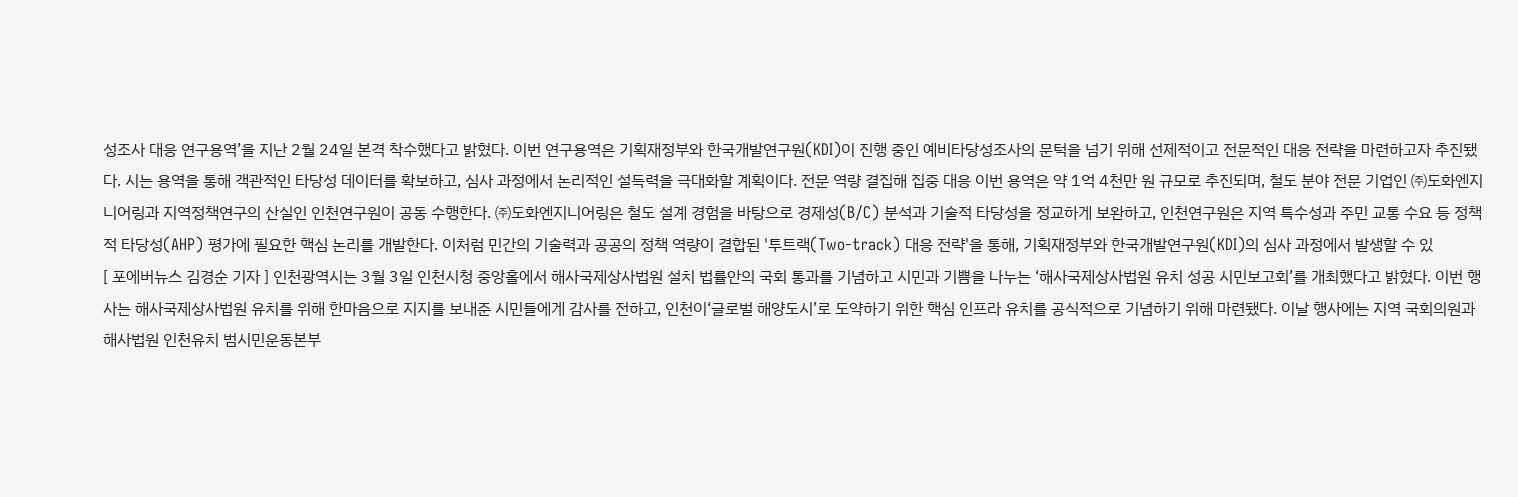성조사 대응 연구용역’을 지난 2월 24일 본격 착수했다고 밝혔다. 이번 연구용역은 기획재정부와 한국개발연구원(KDI)이 진행 중인 예비타당성조사의 문턱을 넘기 위해 선제적이고 전문적인 대응 전략을 마련하고자 추진됐다. 시는 용역을 통해 객관적인 타당성 데이터를 확보하고, 심사 과정에서 논리적인 설득력을 극대화할 계획이다. 전문 역량 결집해 집중 대응 이번 용역은 약 1억 4천만 원 규모로 추진되며, 철도 분야 전문 기업인 ㈜도화엔지니어링과 지역정책연구의 산실인 인천연구원이 공동 수행한다. ㈜도화엔지니어링은 철도 설계 경험을 바탕으로 경제성(B/C) 분석과 기술적 타당성을 정교하게 보완하고, 인천연구원은 지역 특수성과 주민 교통 수요 등 정책적 타당성(AHP) 평가에 필요한 핵심 논리를 개발한다. 이처럼 민간의 기술력과 공공의 정책 역량이 결합된 '투트랙(Two-track) 대응 전략'을 통해, 기획재정부와 한국개발연구원(KDI)의 심사 과정에서 발생할 수 있
[ 포에버뉴스 김경순 기자 ] 인천광역시는 3월 3일 인천시청 중앙홀에서 해사국제상사법원 설치 법률안의 국회 통과를 기념하고 시민과 기쁨을 나누는 ‘해사국제상사법원 유치 성공 시민보고회’를 개최했다고 밝혔다. 이번 행사는 해사국제상사법원 유치를 위해 한마음으로 지지를 보내준 시민들에게 감사를 전하고, 인천이‘글로벌 해양도시’로 도약하기 위한 핵심 인프라 유치를 공식적으로 기념하기 위해 마련됐다. 이날 행사에는 지역 국회의원과 해사법원 인천유치 범시민운동본부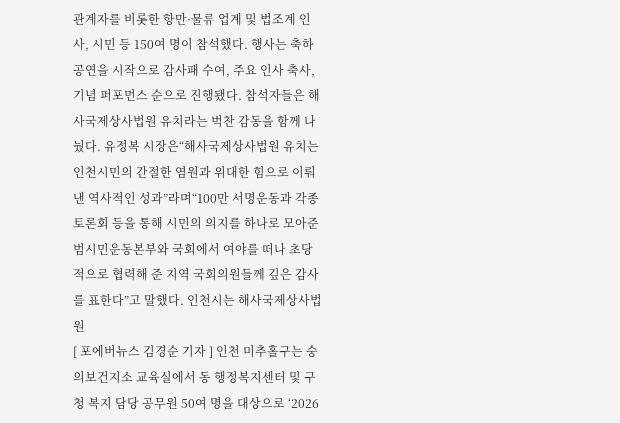관계자를 비롯한 항만·물류 업계 및 법조계 인사, 시민 등 150여 명이 참석했다. 행사는 축하 공연을 시작으로 감사패 수여, 주요 인사 축사, 기념 퍼포먼스 순으로 진행됐다. 참석자들은 해사국제상사법원 유치라는 벅찬 감동을 함께 나눴다. 유정복 시장은“해사국제상사법원 유치는 인천시민의 간절한 염원과 위대한 힘으로 이뤄낸 역사적인 성과”라며“100만 서명운동과 각종 토론회 등을 통해 시민의 의지를 하나로 모아준 범시민운동본부와 국회에서 여야를 떠나 초당적으로 협력해 준 지역 국회의원들께 깊은 감사를 표한다”고 말했다. 인천시는 해사국제상사법원
[ 포에버뉴스 김경순 기자 ] 인천 미추홀구는 숭의보건지소 교육실에서 동 행정복지센터 및 구청 복지 담당 공무원 50여 명을 대상으로 ‘2026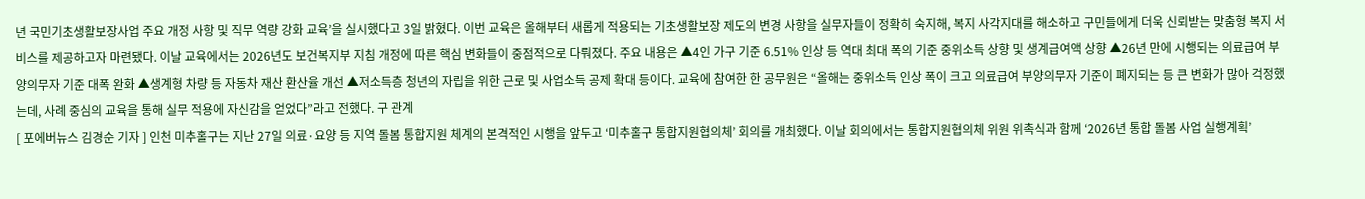년 국민기초생활보장사업 주요 개정 사항 및 직무 역량 강화 교육’을 실시했다고 3일 밝혔다. 이번 교육은 올해부터 새롭게 적용되는 기초생활보장 제도의 변경 사항을 실무자들이 정확히 숙지해, 복지 사각지대를 해소하고 구민들에게 더욱 신뢰받는 맞춤형 복지 서비스를 제공하고자 마련됐다. 이날 교육에서는 2026년도 보건복지부 지침 개정에 따른 핵심 변화들이 중점적으로 다뤄졌다. 주요 내용은 ▲4인 가구 기준 6.51% 인상 등 역대 최대 폭의 기준 중위소득 상향 및 생계급여액 상향 ▲26년 만에 시행되는 의료급여 부양의무자 기준 대폭 완화 ▲생계형 차량 등 자동차 재산 환산율 개선 ▲저소득층 청년의 자립을 위한 근로 및 사업소득 공제 확대 등이다. 교육에 참여한 한 공무원은 “올해는 중위소득 인상 폭이 크고 의료급여 부양의무자 기준이 폐지되는 등 큰 변화가 많아 걱정했는데, 사례 중심의 교육을 통해 실무 적용에 자신감을 얻었다”라고 전했다. 구 관계
[ 포에버뉴스 김경순 기자 ] 인천 미추홀구는 지난 27일 의료·요양 등 지역 돌봄 통합지원 체계의 본격적인 시행을 앞두고 ‘미추홀구 통합지원협의체’ 회의를 개최했다. 이날 회의에서는 통합지원협의체 위원 위촉식과 함께 ‘2026년 통합 돌봄 사업 실행계획’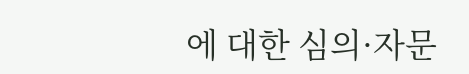에 대한 심의·자문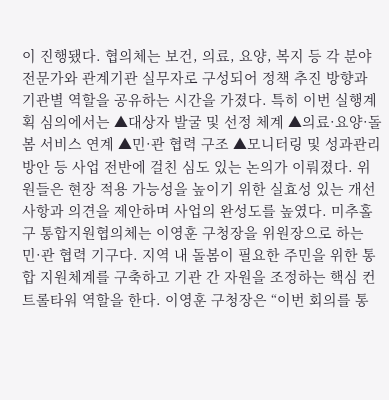이 진행됐다. 협의체는 보건, 의료, 요양, 복지 등 각 분야 전문가와 관계기관 실무자로 구성되어 정책 추진 방향과 기관별 역할을 공유하는 시간을 가졌다. 특히 이번 실행계획 심의에서는 ▲대상자 발굴 및 선정 체계 ▲의료·요양·돌봄 서비스 연계 ▲민·관 협력 구조 ▲모니터링 및 성과관리 방안 등 사업 전반에 걸친 심도 있는 논의가 이뤄졌다. 위원들은 현장 적용 가능성을 높이기 위한 실효성 있는 개선 사항과 의견을 제안하며 사업의 완성도를 높였다. 미추홀구 통합지원협의체는 이영훈 구청장을 위원장으로 하는 민·관 협력 기구다. 지역 내 돌봄이 필요한 주민을 위한 통합 지원체계를 구축하고 기관 간 자원을 조정하는 핵심 컨트롤타워 역할을 한다. 이영훈 구청장은 “이번 회의를 통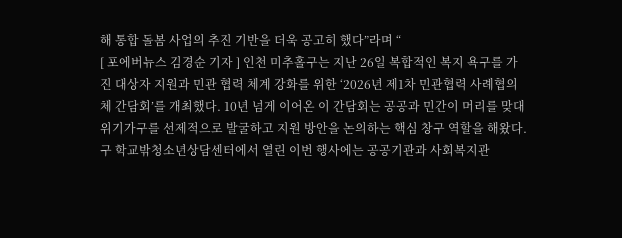해 통합 돌봄 사업의 추진 기반을 더욱 공고히 했다”라며 “
[ 포에버뉴스 김경순 기자 ] 인천 미추홀구는 지난 26일 복합적인 복지 욕구를 가진 대상자 지원과 민관 협력 체계 강화를 위한 ‘2026년 제1차 민관협력 사례협의체 간담회’를 개최했다. 10년 넘게 이어온 이 간담회는 공공과 민간이 머리를 맞대 위기가구를 선제적으로 발굴하고 지원 방안을 논의하는 핵심 창구 역할을 해왔다. 구 학교밖청소년상담센터에서 열린 이번 행사에는 공공기관과 사회복지관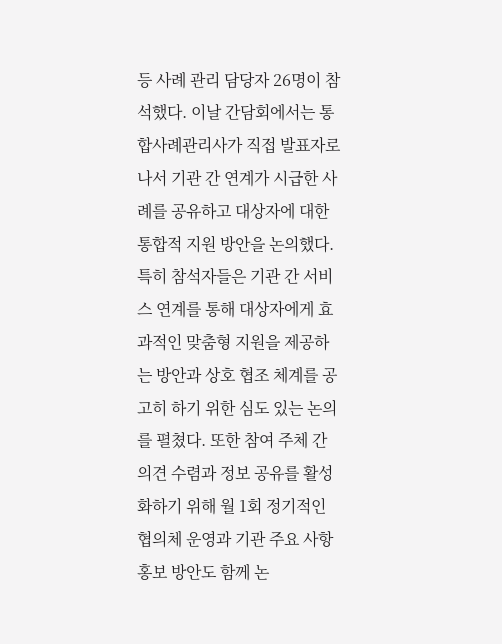등 사례 관리 담당자 26명이 참석했다. 이날 간담회에서는 통합사례관리사가 직접 발표자로 나서 기관 간 연계가 시급한 사례를 공유하고 대상자에 대한 통합적 지원 방안을 논의했다. 특히 참석자들은 기관 간 서비스 연계를 통해 대상자에게 효과적인 맞춤형 지원을 제공하는 방안과 상호 협조 체계를 공고히 하기 위한 심도 있는 논의를 펼쳤다. 또한 참여 주체 간 의견 수렴과 정보 공유를 활성화하기 위해 월 1회 정기적인 협의체 운영과 기관 주요 사항 홍보 방안도 함께 논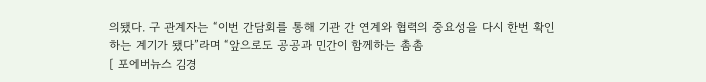의됐다. 구 관계자는 “이번 간담회를 통해 기관 간 연계와 협력의 중요성을 다시 한번 확인하는 계기가 됐다”라며 “앞으로도 공공과 민간이 함께하는 촘촘
[ 포에버뉴스 김경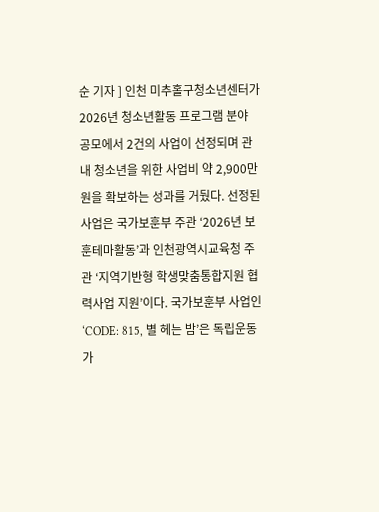순 기자 ] 인천 미추홀구청소년센터가 2026년 청소년활동 프로그램 분야 공모에서 2건의 사업이 선정되며 관내 청소년을 위한 사업비 약 2,900만 원을 확보하는 성과를 거뒀다. 선정된 사업은 국가보훈부 주관 ‘2026년 보훈테마활동’과 인천광역시교육청 주관 ‘지역기반형 학생맞춤통합지원 협력사업 지원’이다. 국가보훈부 사업인 ‘CODE: 815, 별 헤는 밤’은 독립운동가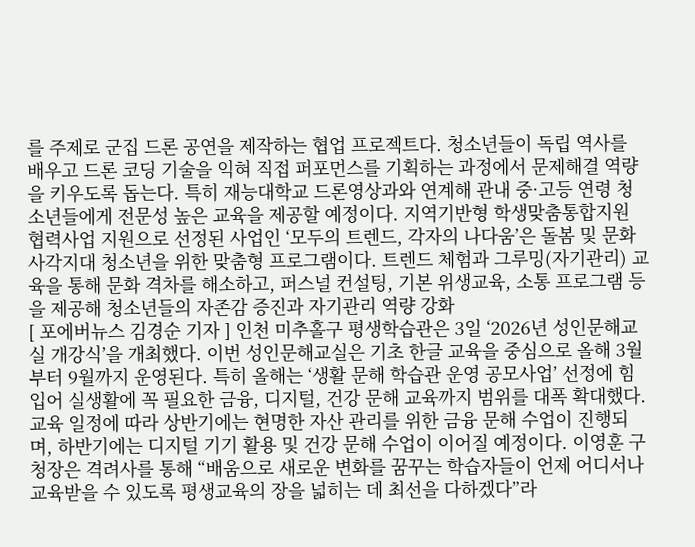를 주제로 군집 드론 공연을 제작하는 협업 프로젝트다. 청소년들이 독립 역사를 배우고 드론 코딩 기술을 익혀 직접 퍼포먼스를 기획하는 과정에서 문제해결 역량을 키우도록 돕는다. 특히 재능대학교 드론영상과와 연계해 관내 중·고등 연령 청소년들에게 전문성 높은 교육을 제공할 예정이다. 지역기반형 학생맞춤통합지원 협력사업 지원으로 선정된 사업인 ‘모두의 트렌드, 각자의 나다움’은 돌봄 및 문화 사각지대 청소년을 위한 맞춤형 프로그램이다. 트렌드 체험과 그루밍(자기관리) 교육을 통해 문화 격차를 해소하고, 퍼스널 컨설팅, 기본 위생교육, 소통 프로그램 등을 제공해 청소년들의 자존감 증진과 자기관리 역량 강화
[ 포에버뉴스 김경순 기자 ] 인천 미추홀구 평생학습관은 3일 ‘2026년 성인문해교실 개강식’을 개최했다. 이번 성인문해교실은 기초 한글 교육을 중심으로 올해 3월부터 9월까지 운영된다. 특히 올해는 ‘생활 문해 학습관 운영 공모사업’ 선정에 힘입어 실생활에 꼭 필요한 금융, 디지털, 건강 문해 교육까지 범위를 대폭 확대했다. 교육 일정에 따라 상반기에는 현명한 자산 관리를 위한 금융 문해 수업이 진행되며, 하반기에는 디지털 기기 활용 및 건강 문해 수업이 이어질 예정이다. 이영훈 구청장은 격려사를 통해 “배움으로 새로운 변화를 꿈꾸는 학습자들이 언제 어디서나 교육받을 수 있도록 평생교육의 장을 넓히는 데 최선을 다하겠다”라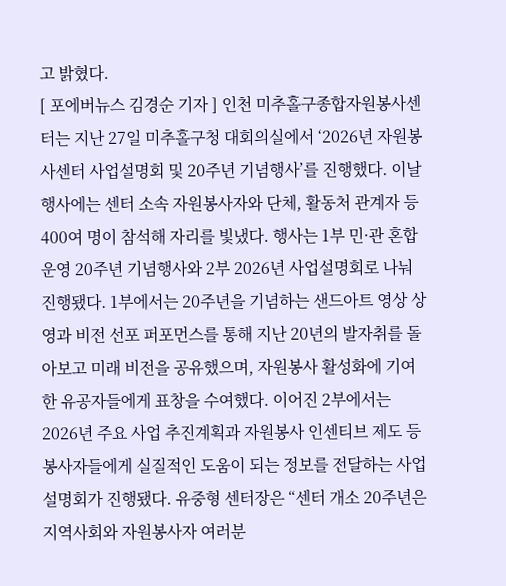고 밝혔다.
[ 포에버뉴스 김경순 기자 ] 인천 미추홀구종합자원봉사센터는 지난 27일 미추홀구청 대회의실에서 ‘2026년 자원봉사센터 사업설명회 및 20주년 기념행사’를 진행했다. 이날 행사에는 센터 소속 자원봉사자와 단체, 활동처 관계자 등 400여 명이 참석해 자리를 빛냈다. 행사는 1부 민·관 혼합 운영 20주년 기념행사와 2부 2026년 사업설명회로 나눠 진행됐다. 1부에서는 20주년을 기념하는 샌드아트 영상 상영과 비전 선포 퍼포먼스를 통해 지난 20년의 발자취를 돌아보고 미래 비전을 공유했으며, 자원봉사 활성화에 기여한 유공자들에게 표창을 수여했다. 이어진 2부에서는 2026년 주요 사업 추진계획과 자원봉사 인센티브 제도 등 봉사자들에게 실질적인 도움이 되는 정보를 전달하는 사업설명회가 진행됐다. 유중형 센터장은 “센터 개소 20주년은 지역사회와 자원봉사자 여러분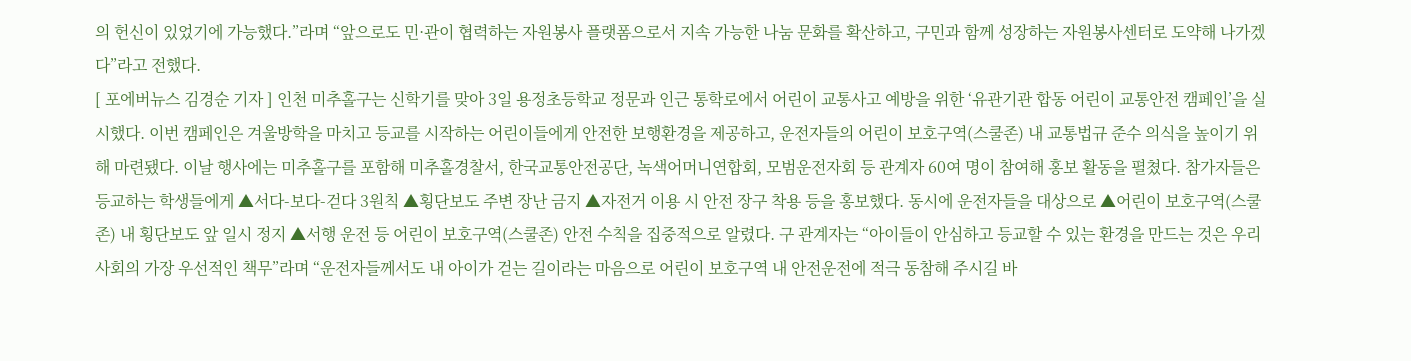의 헌신이 있었기에 가능했다.”라며 “앞으로도 민·관이 협력하는 자원봉사 플랫폼으로서 지속 가능한 나눔 문화를 확산하고, 구민과 함께 성장하는 자원봉사센터로 도약해 나가겠다”라고 전했다.
[ 포에버뉴스 김경순 기자 ] 인천 미추홀구는 신학기를 맞아 3일 용정초등학교 정문과 인근 통학로에서 어린이 교통사고 예방을 위한 ‘유관기관 합동 어린이 교통안전 캠페인’을 실시했다. 이번 캠페인은 겨울방학을 마치고 등교를 시작하는 어린이들에게 안전한 보행환경을 제공하고, 운전자들의 어린이 보호구역(스쿨존) 내 교통법규 준수 의식을 높이기 위해 마련됐다. 이날 행사에는 미추홀구를 포함해 미추홀경찰서, 한국교통안전공단, 녹색어머니연합회, 모범운전자회 등 관계자 60여 명이 참여해 홍보 활동을 펼쳤다. 참가자들은 등교하는 학생들에게 ▲서다-보다-걷다 3원칙 ▲횡단보도 주변 장난 금지 ▲자전거 이용 시 안전 장구 착용 등을 홍보했다. 동시에 운전자들을 대상으로 ▲어린이 보호구역(스쿨존) 내 횡단보도 앞 일시 정지 ▲서행 운전 등 어린이 보호구역(스쿨존) 안전 수칙을 집중적으로 알렸다. 구 관계자는 “아이들이 안심하고 등교할 수 있는 환경을 만드는 것은 우리 사회의 가장 우선적인 책무”라며 “운전자들께서도 내 아이가 걷는 길이라는 마음으로 어린이 보호구역 내 안전운전에 적극 동참해 주시길 바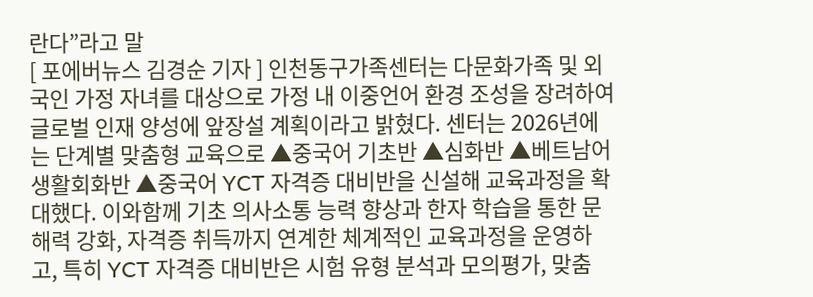란다”라고 말
[ 포에버뉴스 김경순 기자 ] 인천동구가족센터는 다문화가족 및 외국인 가정 자녀를 대상으로 가정 내 이중언어 환경 조성을 장려하여 글로벌 인재 양성에 앞장설 계획이라고 밝혔다. 센터는 2026년에는 단계별 맞춤형 교육으로 ▲중국어 기초반 ▲심화반 ▲베트남어 생활회화반 ▲중국어 YCT 자격증 대비반을 신설해 교육과정을 확대했다. 이와함께 기초 의사소통 능력 향상과 한자 학습을 통한 문해력 강화, 자격증 취득까지 연계한 체계적인 교육과정을 운영하고, 특히 YCT 자격증 대비반은 시험 유형 분석과 모의평가, 맞춤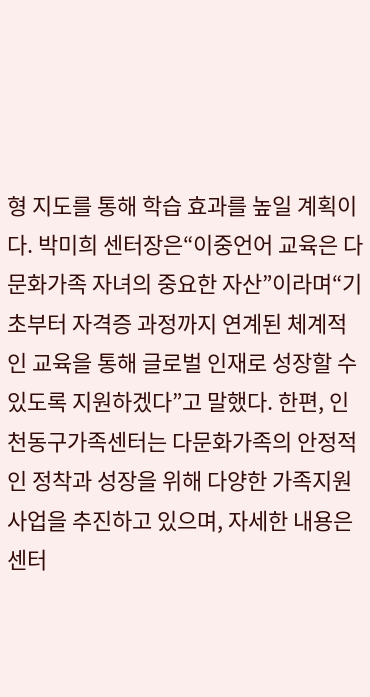형 지도를 통해 학습 효과를 높일 계획이다. 박미희 센터장은“이중언어 교육은 다문화가족 자녀의 중요한 자산”이라며“기초부터 자격증 과정까지 연계된 체계적인 교육을 통해 글로벌 인재로 성장할 수 있도록 지원하겠다”고 말했다. 한편, 인천동구가족센터는 다문화가족의 안정적인 정착과 성장을 위해 다양한 가족지원 사업을 추진하고 있으며, 자세한 내용은 센터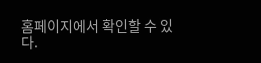홈페이지에서 확인할 수 있다.